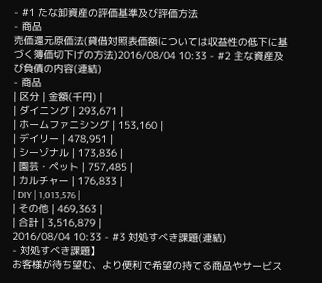- #1 たな卸資産の評価基準及び評価方法
- 商品
売価還元原価法(貸借対照表価額については収益性の低下に基づく簿価切下げの方法)2016/08/04 10:33 - #2 主な資産及び負債の内容(連結)
- 商品
| 区分 | 金額(千円) |
| ダイニング | 293,671 |
| ホームファニシング | 153,160 |
| デイリー | 478,951 |
| シーゾナル | 173,836 |
| 園芸・ペット | 757,485 |
| カルチャー | 176,833 |
| DIY | 1,013,576 |
| その他 | 469,363 |
| 合計 | 3,516,879 |
2016/08/04 10:33 - #3 対処すべき課題(連結)
- 対処すべき課題】
お客様が待ち望む、より便利で希望の持てる商品やサービス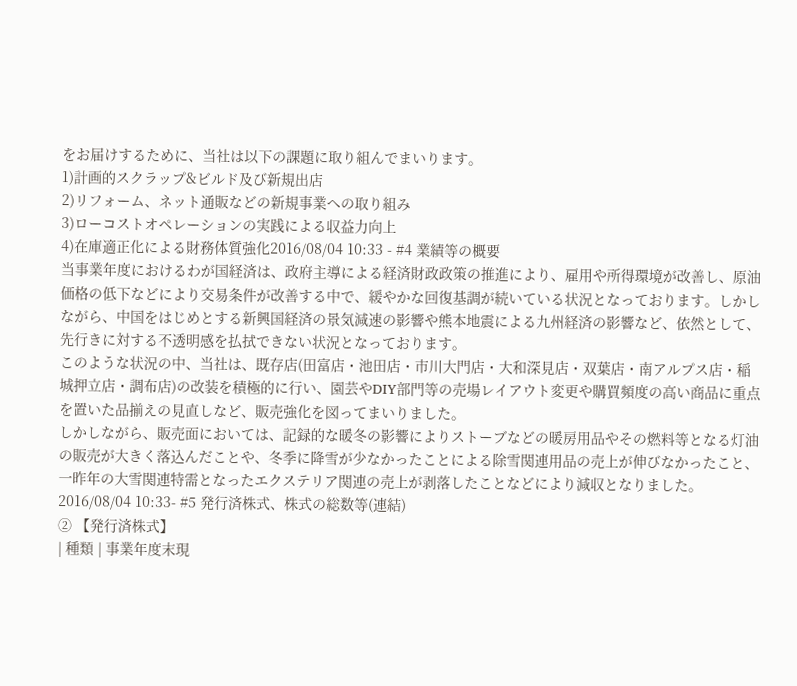をお届けするために、当社は以下の課題に取り組んでまいります。
1)計画的スクラップ&ビルド及び新規出店
2)リフォーム、ネット通販などの新規事業への取り組み
3)ローコストオペレーションの実践による収益力向上
4)在庫適正化による財務体質強化2016/08/04 10:33 - #4 業績等の概要
当事業年度におけるわが国経済は、政府主導による経済財政政策の推進により、雇用や所得環境が改善し、原油価格の低下などにより交易条件が改善する中で、緩やかな回復基調が続いている状況となっております。しかしながら、中国をはじめとする新興国経済の景気減速の影響や熊本地震による九州経済の影響など、依然として、先行きに対する不透明感を払拭できない状況となっております。
このような状況の中、当社は、既存店(田富店・池田店・市川大門店・大和深見店・双葉店・南アルプス店・稲城押立店・調布店)の改装を積極的に行い、園芸やDIY部門等の売場レイアウト変更や購買頻度の高い商品に重点を置いた品揃えの見直しなど、販売強化を図ってまいりました。
しかしながら、販売面においては、記録的な暖冬の影響によりストーブなどの暖房用品やその燃料等となる灯油の販売が大きく落込んだことや、冬季に降雪が少なかったことによる除雪関連用品の売上が伸びなかったこと、一昨年の大雪関連特需となったエクステリア関連の売上が剥落したことなどにより減収となりました。
2016/08/04 10:33- #5 発行済株式、株式の総数等(連結)
② 【発行済株式】
| 種類 | 事業年度末現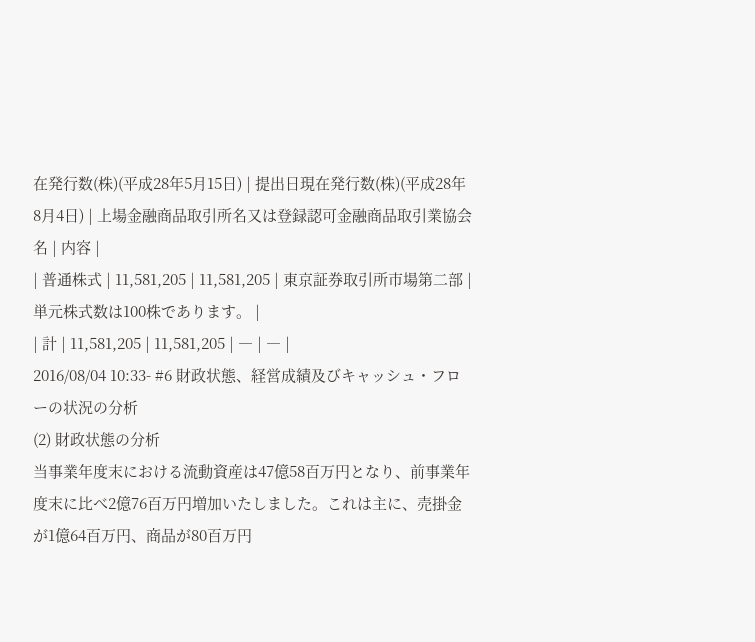在発行数(株)(平成28年5月15日) | 提出日現在発行数(株)(平成28年8月4日) | 上場金融商品取引所名又は登録認可金融商品取引業協会名 | 内容 |
| 普通株式 | 11,581,205 | 11,581,205 | 東京証券取引所市場第二部 | 単元株式数は100株であります。 |
| 計 | 11,581,205 | 11,581,205 | ― | ― |
2016/08/04 10:33- #6 財政状態、経営成績及びキャッシュ・フローの状況の分析
(2) 財政状態の分析
当事業年度末における流動資産は47億58百万円となり、前事業年度末に比べ2億76百万円増加いたしました。これは主に、売掛金が1億64百万円、商品が80百万円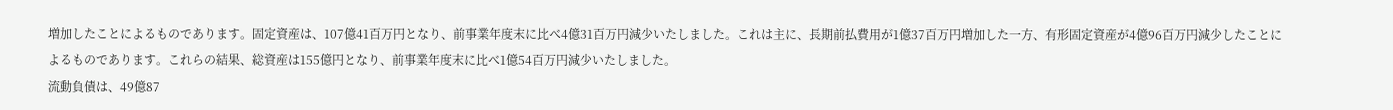増加したことによるものであります。固定資産は、107億41百万円となり、前事業年度末に比べ4億31百万円減少いたしました。これは主に、長期前払費用が1億37百万円増加した一方、有形固定資産が4億96百万円減少したことによるものであります。これらの結果、総資産は155億円となり、前事業年度末に比べ1億54百万円減少いたしました。
流動負債は、49億87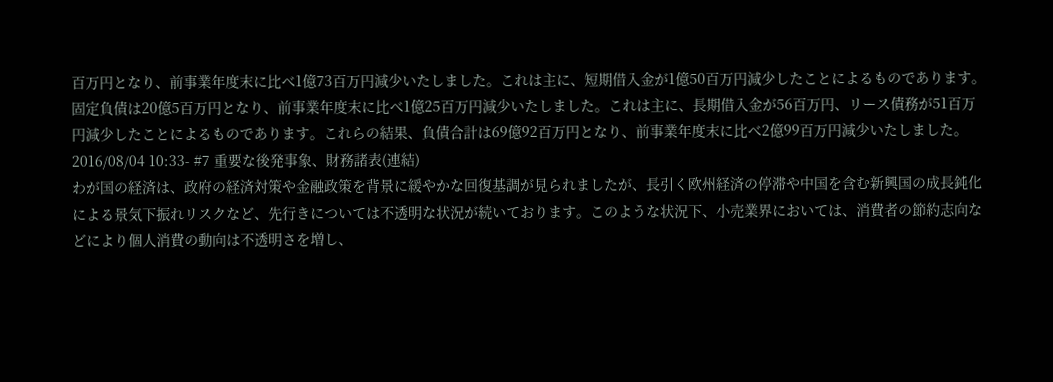百万円となり、前事業年度末に比べ1億73百万円減少いたしました。これは主に、短期借入金が1億50百万円減少したことによるものであります。固定負債は20億5百万円となり、前事業年度末に比べ1億25百万円減少いたしました。これは主に、長期借入金が56百万円、リース債務が51百万円減少したことによるものであります。これらの結果、負債合計は69億92百万円となり、前事業年度末に比べ2億99百万円減少いたしました。
2016/08/04 10:33- #7 重要な後発事象、財務諸表(連結)
わが国の経済は、政府の経済対策や金融政策を背景に緩やかな回復基調が見られましたが、長引く欧州経済の停滞や中国を含む新興国の成長鈍化による景気下振れリスクなど、先行きについては不透明な状況が続いております。このような状況下、小売業界においては、消費者の節約志向などにより個人消費の動向は不透明さを増し、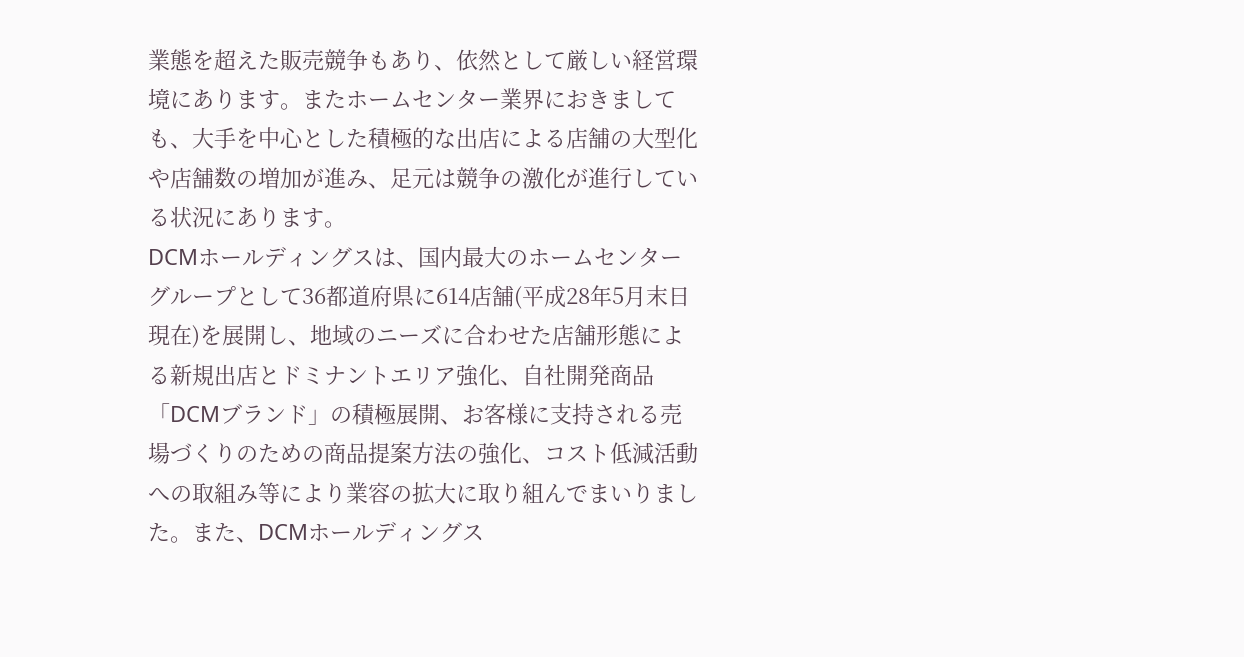業態を超えた販売競争もあり、依然として厳しい経営環境にあります。またホームセンター業界におきましても、大手を中心とした積極的な出店による店舗の大型化や店舗数の増加が進み、足元は競争の激化が進行している状況にあります。
DCMホールディングスは、国内最大のホームセンターグループとして36都道府県に614店舗(平成28年5月末日現在)を展開し、地域のニーズに合わせた店舗形態による新規出店とドミナントエリア強化、自社開発商品「DCMブランド」の積極展開、お客様に支持される売場づくりのための商品提案方法の強化、コスト低減活動への取組み等により業容の拡大に取り組んでまいりました。また、DCMホールディングス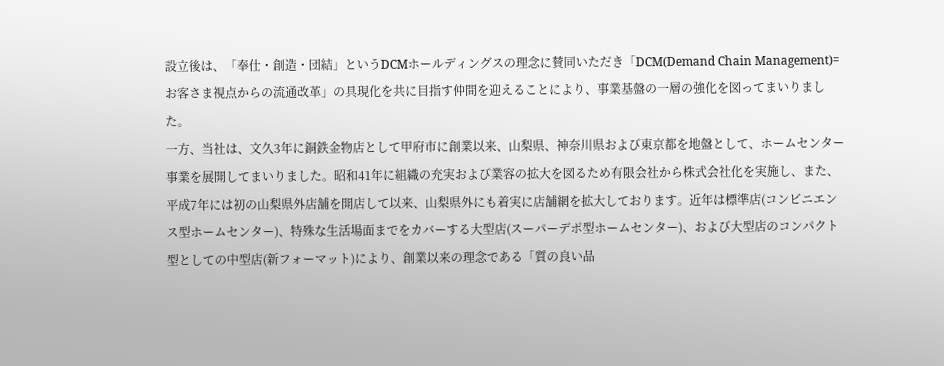設立後は、「奉仕・創造・団結」というDCMホールディングスの理念に賛同いただき「DCM(Demand Chain Management)=お客さま視点からの流通改革」の具現化を共に目指す仲間を迎えることにより、事業基盤の一層の強化を図ってまいりました。
一方、当社は、文久3年に銅鉄金物店として甲府市に創業以来、山梨県、神奈川県および東京都を地盤として、ホームセンター事業を展開してまいりました。昭和41年に組織の充実および業容の拡大を図るため有限会社から株式会社化を実施し、また、平成7年には初の山梨県外店舗を開店して以来、山梨県外にも着実に店舗網を拡大しております。近年は標準店(コンビニエンス型ホームセンター)、特殊な生活場面までをカバーする大型店(スーパーデポ型ホームセンター)、および大型店のコンパクト型としての中型店(新フォーマット)により、創業以来の理念である「質の良い品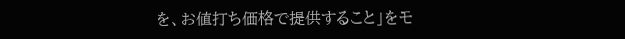を、お値打ち価格で提供すること」をモ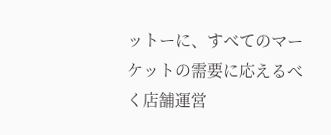ットーに、すべてのマーケットの需要に応えるべく店舗運営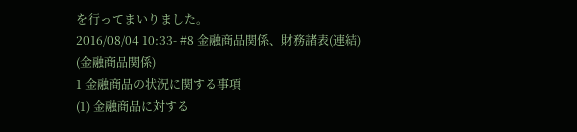を行ってまいりました。
2016/08/04 10:33- #8 金融商品関係、財務諸表(連結)
(金融商品関係)
1 金融商品の状況に関する事項
(1) 金融商品に対する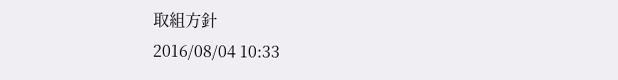取組方針
2016/08/04 10:33